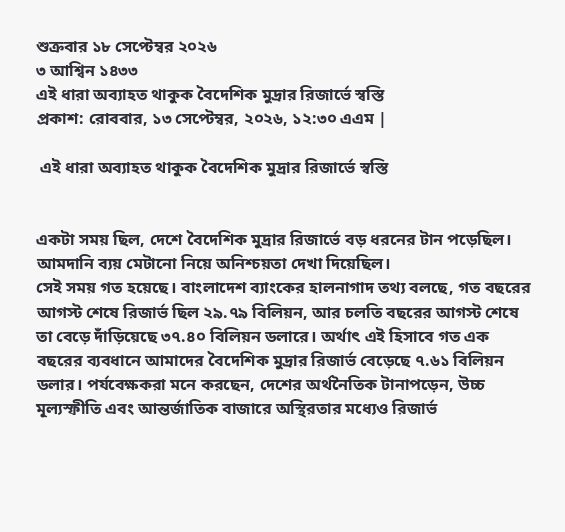শুক্রবার ১৮ সেপ্টেম্বর ২০২৬
৩ আশ্বিন ১৪৩৩
এই ধারা অব্যাহত থাকুক বৈদেশিক মুদ্রার রিজার্ভে স্বস্তি
প্রকাশ: রোববার, ১৩ সেপ্টেম্বর, ২০২৬, ১২:৩০ এএম |

 এই ধারা অব্যাহত থাকুক বৈদেশিক মুদ্রার রিজার্ভে স্বস্তি


একটা সময় ছিল, দেশে বৈদেশিক মুদ্রার রিজার্ভে বড় ধরনের টান পড়েছিল। আমদানি ব্যয় মেটানো নিয়ে অনিশ্চয়তা দেখা দিয়েছিল।
সেই সময় গত হয়েছে। বাংলাদেশ ব্যাংকের হালনাগাদ তথ্য বলছে, গত বছরের আগস্ট শেষে রিজার্ভ ছিল ২৯.৭৯ বিলিয়ন, আর চলতি বছরের আগস্ট শেষে তা বেড়ে দাঁড়িয়েছে ৩৭.৪০ বিলিয়ন ডলারে। অর্থাৎ এই হিসাবে গত এক বছরের ব্যবধানে আমাদের বৈদেশিক মুদ্রার রিজার্ভ বেড়েছে ৭.৬১ বিলিয়ন ডলার। পর্যবেক্ষকরা মনে করছেন, দেশের অর্থনৈতিক টানাপড়েন, উচ্চ মূল্যস্ফীতি এবং আন্তর্জাতিক বাজারে অস্থিরতার মধ্যেও রিজার্ভ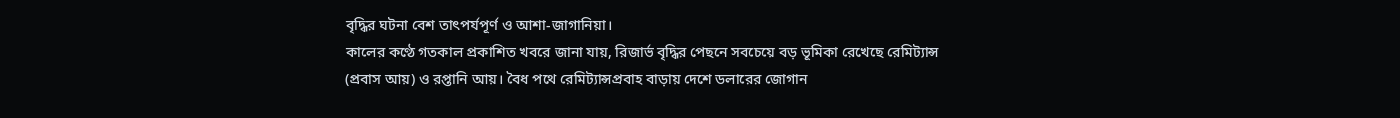বৃদ্ধির ঘটনা বেশ তাৎপর্যপূর্ণ ও আশা-জাগানিয়া।
কালের কণ্ঠে গতকাল প্রকাশিত খবরে জানা যায়, রিজার্ভ বৃদ্ধির পেছনে সবচেয়ে বড় ভূমিকা রেখেছে রেমিট্যান্স (প্রবাস আয়) ও রপ্তানি আয়। বৈধ পথে রেমিট্যান্সপ্রবাহ বাড়ায় দেশে ডলারের জোগান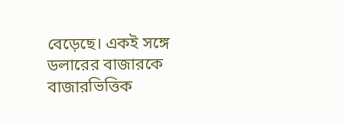বেড়েছে। একই সঙ্গে ডলারের বাজারকে বাজারভিত্তিক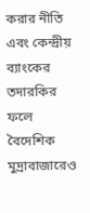করার নীতি এবং কেন্দ্রীয় ব্যাংকের তদারকির ফলে বৈদেশিক মুদ্রাবাজারেও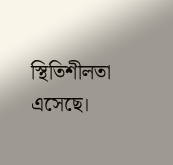স্থিতিশীলতা এসেছে।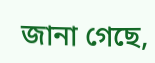জানা গেছে,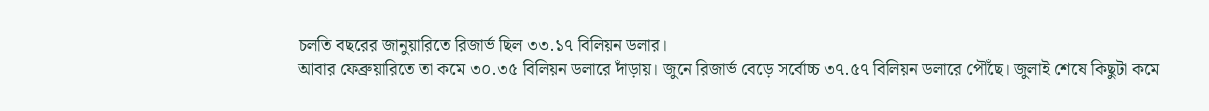চলতি বছরের জানুয়ারিতে রিজার্ভ ছিল ৩৩.১৭ বিলিয়ন ডলার।
আবার ফেব্রুয়ারিতে তা কমে ৩০.৩৫ বিলিয়ন ডলারে দাঁড়ায়। জুনে রিজার্ভ বেড়ে সর্বোচ্চ ৩৭.৫৭ বিলিয়ন ডলারে পৌঁছে। জুলাই শেষে কিছুটা কমে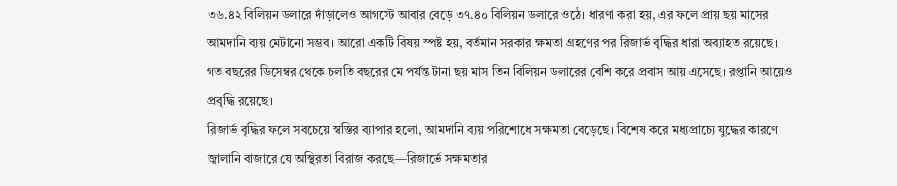৩৬.৪২ বিলিয়ন ডলারে দাঁড়ালেও আগস্টে আবার বেড়ে ৩৭.৪০ বিলিয়ন ডলারে ওঠে। ধারণা করা হয়, এর ফলে প্রায় ছয় মাসের আমদানি ব্যয় মেটানো সম্ভব। আরো একটি বিষয় স্পষ্ট হয়, বর্তমান সরকার ক্ষমতা গ্রহণের পর রিজার্ভ বৃদ্ধির ধারা অব্যাহত রয়েছে।
গত বছরের ডিসেম্বর থেকে চলতি বছরের মে পর্যন্ত টানা ছয় মাস তিন বিলিয়ন ডলারের বেশি করে প্রবাস আয় এসেছে। রপ্তানি আয়েও প্রবৃদ্ধি রয়েছে।
রিজার্ভ বৃদ্ধির ফলে সবচেয়ে স্বস্তির ব্যাপার হলো, আমদানি ব্যয় পরিশোধে সক্ষমতা বেড়েছে। বিশেষ করে মধ্যপ্রাচ্যে যুদ্ধের কারণে জ্বালানি বাজারে যে অস্থিরতা বিরাজ করছে—রিজার্ভে সক্ষমতার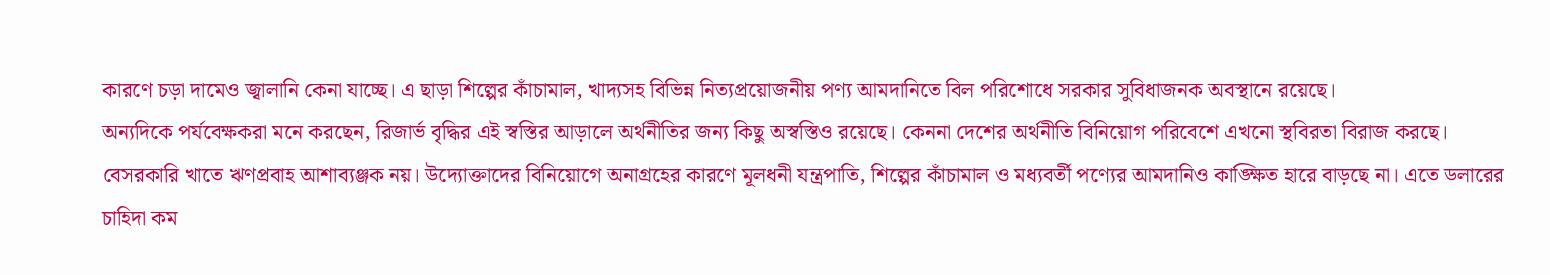কারণে চড়া দামেও জ্বালানি কেনা যাচ্ছে। এ ছাড়া শিল্পের কাঁচামাল, খাদ্যসহ বিভিন্ন নিত্যপ্রয়োজনীয় পণ্য আমদানিতে বিল পরিশোধে সরকার সুবিধাজনক অবস্থানে রয়েছে।
অন্যদিকে পর্যবেক্ষকরা মনে করছেন, রিজার্ভ বৃদ্ধির এই স্বস্তির আড়ালে অর্থনীতির জন্য কিছু অস্বস্তিও রয়েছে। কেননা দেশের অর্থনীতি বিনিয়োগ পরিবেশে এখনো স্থবিরতা বিরাজ করছে। বেসরকারি খাতে ঋণপ্রবাহ আশাব্যঞ্জক নয়। উদ্যোক্তাদের বিনিয়োগে অনাগ্রহের কারণে মূলধনী যন্ত্রপাতি, শিল্পের কাঁচামাল ও মধ্যবর্তী পণ্যের আমদানিও কাঙ্ক্ষিত হারে বাড়ছে না। এতে ডলারের চাহিদা কম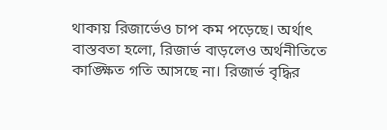থাকায় রিজার্ভেও চাপ কম পড়েছে। অর্থাৎ বাস্তবতা হলো, রিজার্ভ বাড়লেও অর্থনীতিতে কাঙ্ক্ষিত গতি আসছে না। রিজার্ভ বৃদ্ধির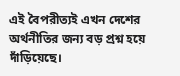এই বৈপরীত্যই এখন দেশের অর্থনীতির জন্য বড় প্রশ্ন হয়ে দাঁড়িয়েছে।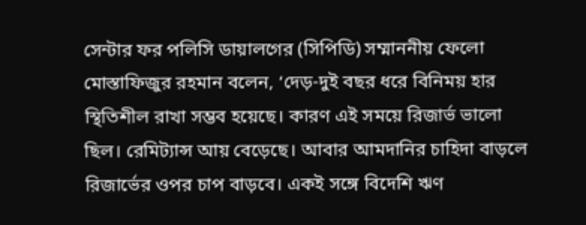সেন্টার ফর পলিসি ডায়ালগের (সিপিডি) সম্মাননীয় ফেলো মোস্তাফিজুর রহমান বলেন, ‘দেড়-দুই বছর ধরে বিনিময় হার স্থিতিশীল রাখা সম্ভব হয়েছে। কারণ এই সময়ে রিজার্ভ ভালো ছিল। রেমিট্যান্স আয় বেড়েছে। আবার আমদানির চাহিদা বাড়লে রিজার্ভের ওপর চাপ বাড়বে। একই সঙ্গে বিদেশি ঋণ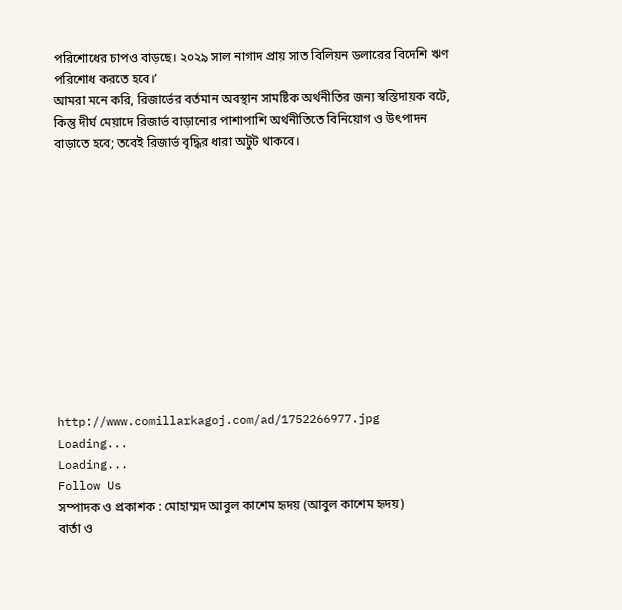পরিশোধের চাপও বাড়ছে। ২০২৯ সাল নাগাদ প্রায় সাত বিলিয়ন ডলারের বিদেশি ঋণ পরিশোধ করতে হবে।’
আমরা মনে করি, রিজার্ভের বর্তমান অবস্থান সামষ্টিক অর্থনীতির জন্য স্বস্তিদায়ক বটে, কিন্তু দীর্ঘ মেয়াদে রিজার্ভ বাড়ানোর পাশাপাশি অর্থনীতিতে বিনিয়োগ ও উৎপাদন বাড়াতে হবে; তবেই রিজার্ভ বৃদ্ধির ধারা অটুট থাকবে।












http://www.comillarkagoj.com/ad/1752266977.jpg
Loading...
Loading...
Follow Us
সম্পাদক ও প্রকাশক : মোহাম্মদ আবুল কাশেম হৃদয় (আবুল কাশেম হৃদয়)
বার্তা ও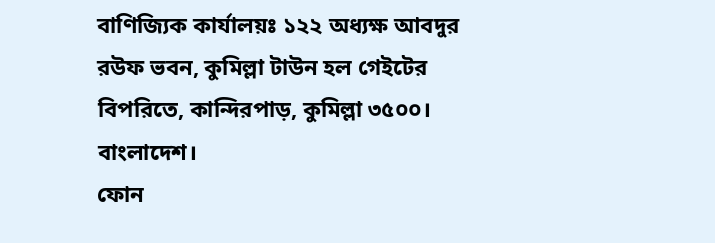বাণিজ্যিক কার্যালয়ঃ ১২২ অধ্যক্ষ আবদুর রউফ ভবন, কুমিল্লা টাউন হল গেইটের বিপরিতে, কান্দিরপাড়, কুমিল্লা ৩৫০০। বাংলাদেশ।
ফোন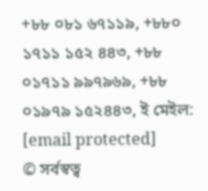+৮৮ ০৮১ ৬৭১১৯, +৮৮০ ১৭১১ ১৫২ ৪৪৩, +৮৮ ০১৭১১ ৯৯৭৯৬৯, +৮৮ ০১৯৭৯ ১৫২৪৪৩, ই মেইল: [email protected]
© সর্বস্বত্ব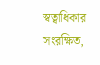স্বত্বাধিকার সংরক্ষিত,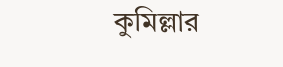কুমিল্লার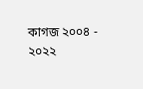কাগজ ২০০৪ - ২০২২